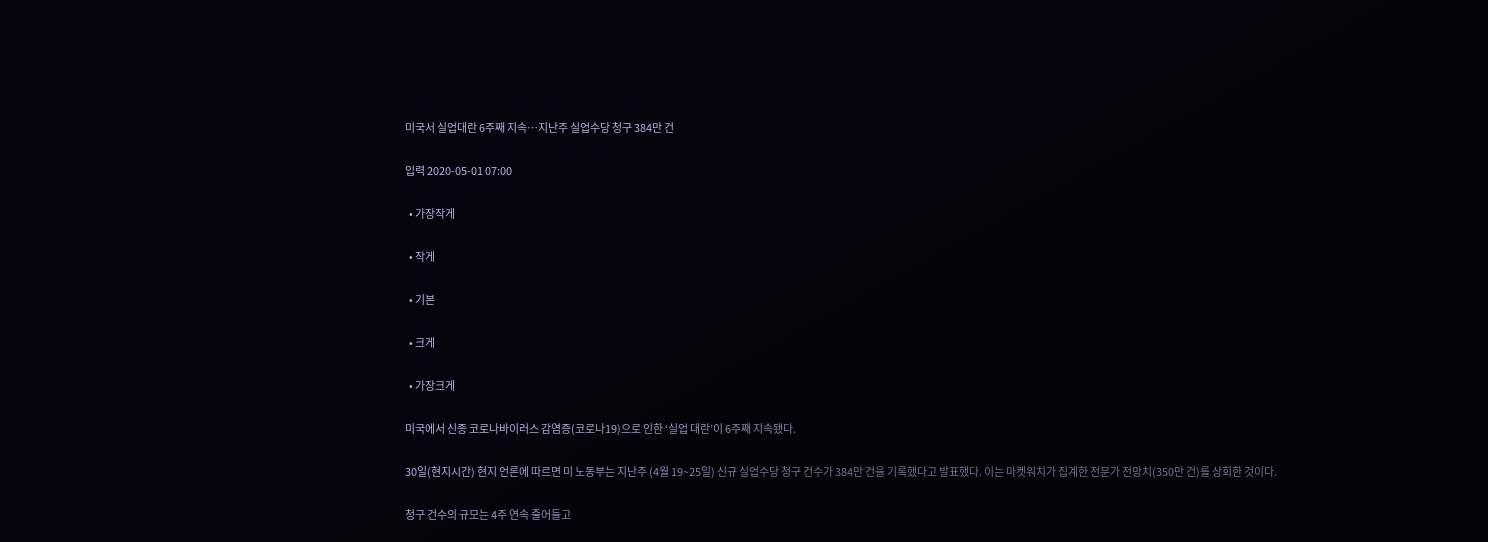미국서 실업대란 6주째 지속…지난주 실업수당 청구 384만 건

입력 2020-05-01 07:00

  • 가장작게

  • 작게

  • 기본

  • 크게

  • 가장크게

미국에서 신종 코로나바이러스 감염증(코로나19)으로 인한 ‘실업 대란’이 6주째 지속됐다.

30일(현지시간) 현지 언론에 따르면 미 노동부는 지난주 (4월 19~25일) 신규 실업수당 청구 건수가 384만 건을 기록했다고 발표했다. 이는 마켓워치가 집계한 전문가 전망치(350만 건)를 상회한 것이다.

청구 건수의 규모는 4주 연속 줄어들고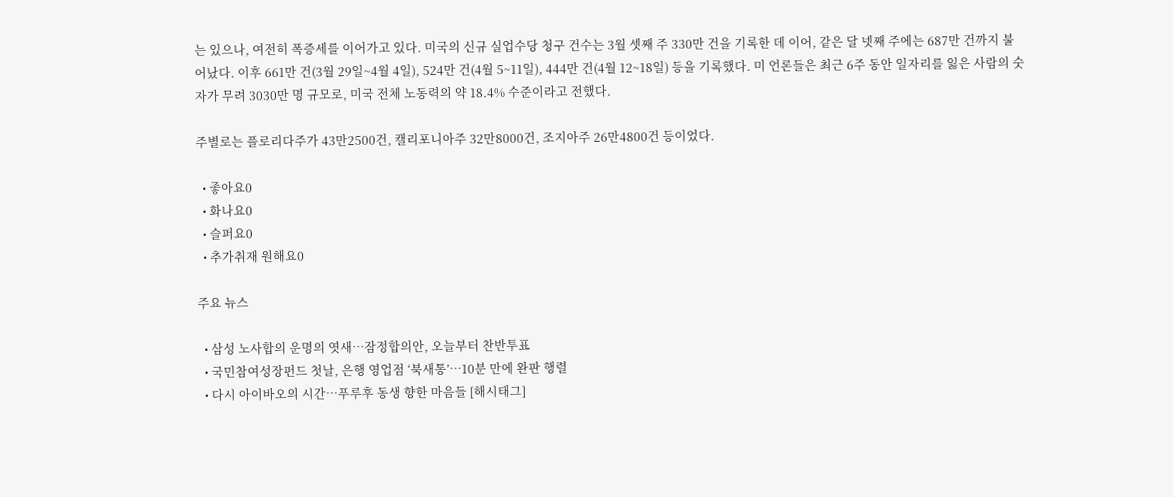는 있으나, 여전히 폭증세를 이어가고 있다. 미국의 신규 실업수당 청구 건수는 3월 셋째 주 330만 건을 기록한 데 이어, 같은 달 넷째 주에는 687만 건까지 불어났다. 이후 661만 건(3월 29일~4월 4일), 524만 건(4월 5~11일), 444만 건(4월 12~18일) 등을 기록했다. 미 언론들은 최근 6주 동안 일자리를 잃은 사람의 숫자가 무려 3030만 명 규모로, 미국 전체 노동력의 약 18.4% 수준이라고 전했다.

주별로는 플로리다주가 43만2500건, 캘리포니아주 32만8000건, 조지아주 26만4800건 등이었다.

  • 좋아요0
  • 화나요0
  • 슬퍼요0
  • 추가취재 원해요0

주요 뉴스

  • 삼성 노사합의 운명의 엿새⋯잠정합의안, 오늘부터 찬반투표
  • 국민참여성장펀드 첫날, 은행 영업점 ‘북새통’⋯10분 만에 완판 행렬
  • 다시 아이바오의 시간…푸루후 동생 향한 마음들 [해시태그]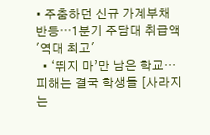• 주춤하던 신규 가계부채 반등⋯1분기 주담대 취급액 '역대 최고'
  • ‘뛰지 마’만 남은 학교…피해는 결국 학생들 [사라지는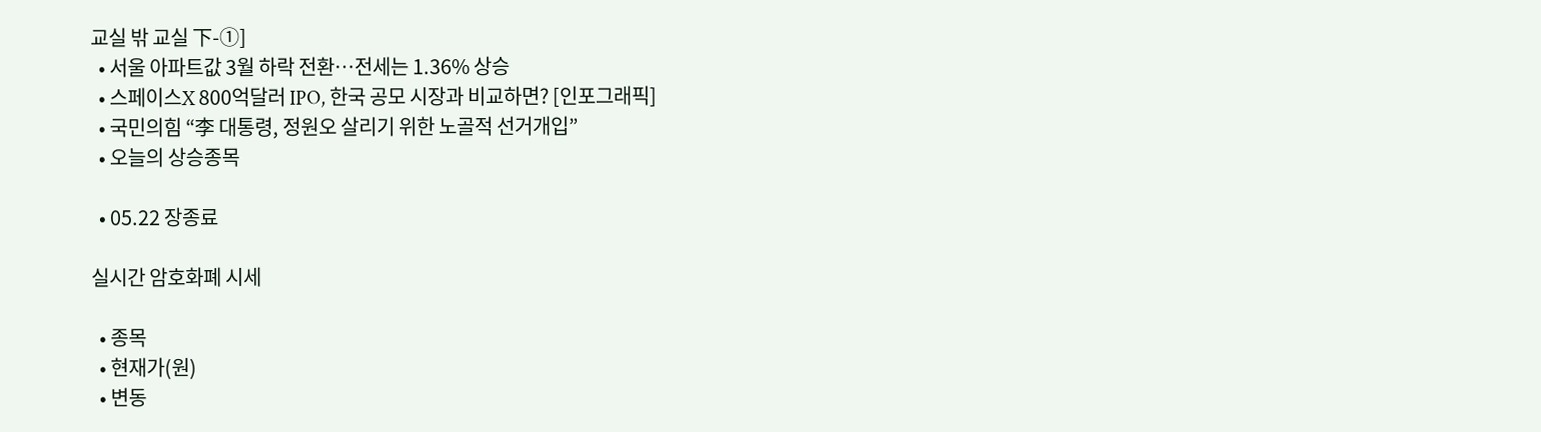교실 밖 교실 下-①]
  • 서울 아파트값 3월 하락 전환⋯전세는 1.36% 상승
  • 스페이스X 800억달러 IPO, 한국 공모 시장과 비교하면? [인포그래픽]
  • 국민의힘 “李 대통령, 정원오 살리기 위한 노골적 선거개입”
  • 오늘의 상승종목

  • 05.22 장종료

실시간 암호화폐 시세

  • 종목
  • 현재가(원)
  • 변동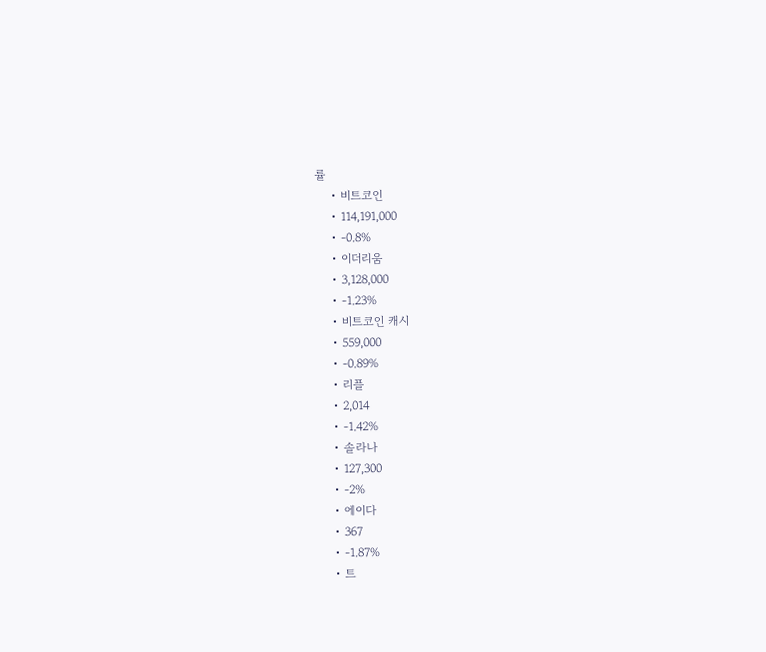률
    • 비트코인
    • 114,191,000
    • -0.8%
    • 이더리움
    • 3,128,000
    • -1.23%
    • 비트코인 캐시
    • 559,000
    • -0.89%
    • 리플
    • 2,014
    • -1.42%
    • 솔라나
    • 127,300
    • -2%
    • 에이다
    • 367
    • -1.87%
    • 트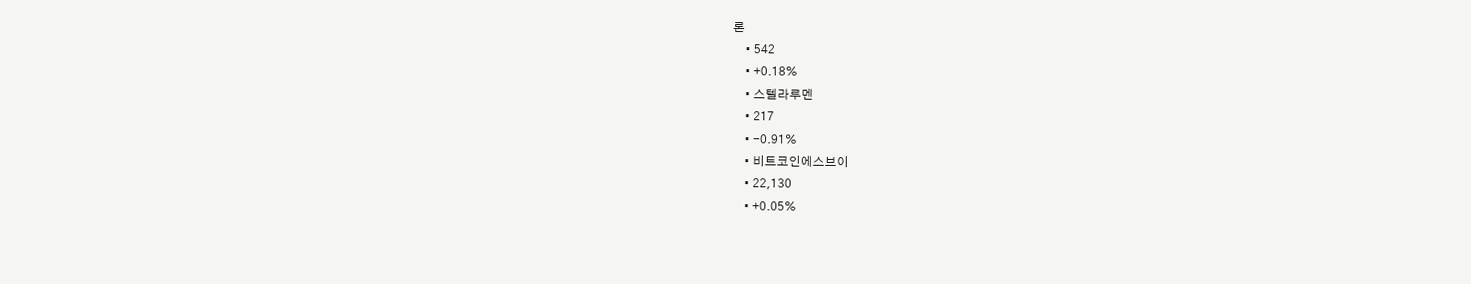론
    • 542
    • +0.18%
    • 스텔라루멘
    • 217
    • -0.91%
    • 비트코인에스브이
    • 22,130
    • +0.05%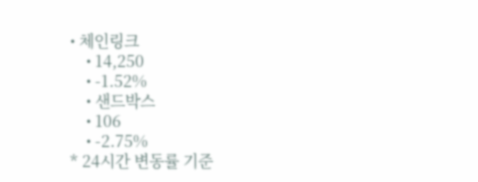• 체인링크
    • 14,250
    • -1.52%
    • 샌드박스
    • 106
    • -2.75%
* 24시간 변동률 기준